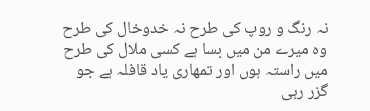نہ رنگ و روپ کی طرح نہ خدوخال کی طرح
وہ میرے من میں بسا ہے کسی ملال کی طرح
میں راستہ ہوں اور تمھاری یاد قافلہ ہے جو
گزر رہی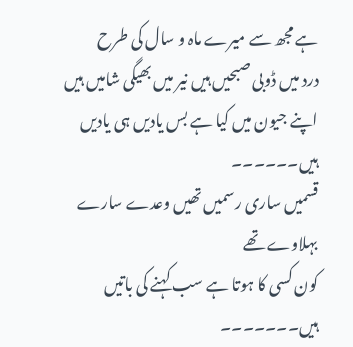ہے مجھ سے میرے ماہ و سال کی طرح
درد میں ڈوبی صبحیں ہیں نیر میں بھیگی شامیں ہیں
اپنے جیون میں کیا ہے بس یادیں ہی یادیں ہیں۔۔۔۔۔۔
قسمیں ساری رسمیں تھیں وعدے سارے بہلاوے تھے
کون کسی کا ہوتا ہے سب کہنے کی باتیں ہیں۔۔۔۔۔۔۔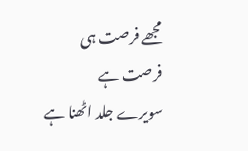مجھے فرصت ہی فرصت ہے
سویرے جلد اٹھنا ہے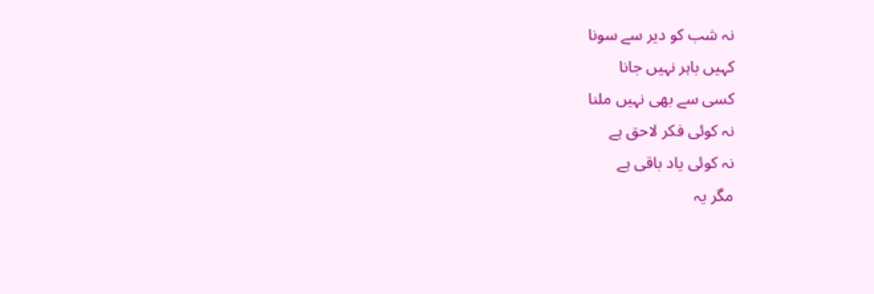نہ شب کو دیر سے سونا
کہیں باہر نہیں جانا
کسی سے بھی نہیں ملنا
نہ کوئی فکر لاحق ہے
نہ کوئی یاد باقی ہے
مگر یہ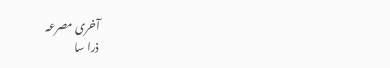آخری مصرعہ
ذرا سا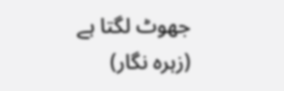جھوٹ لگتا ہے
(زہرہ نگار)